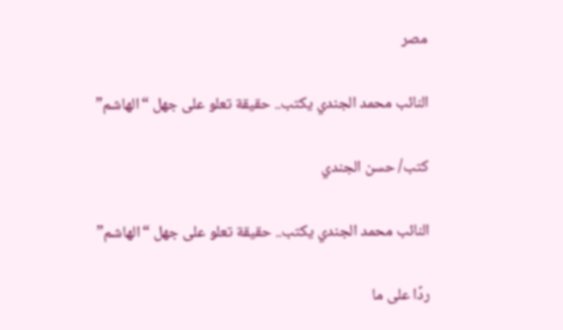مصر

النائب محمد الجندي يكتب.. حقيقة تعلو على جهل “الهاشم”

كتب/ حسن الجندي

النائب محمد الجندي يكتب.. حقيقة تعلو على جهل “الهاشم”

ردًا على ما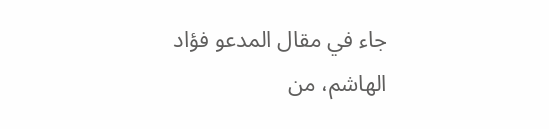جاء في مقال المدعو فؤاد الهاشم، من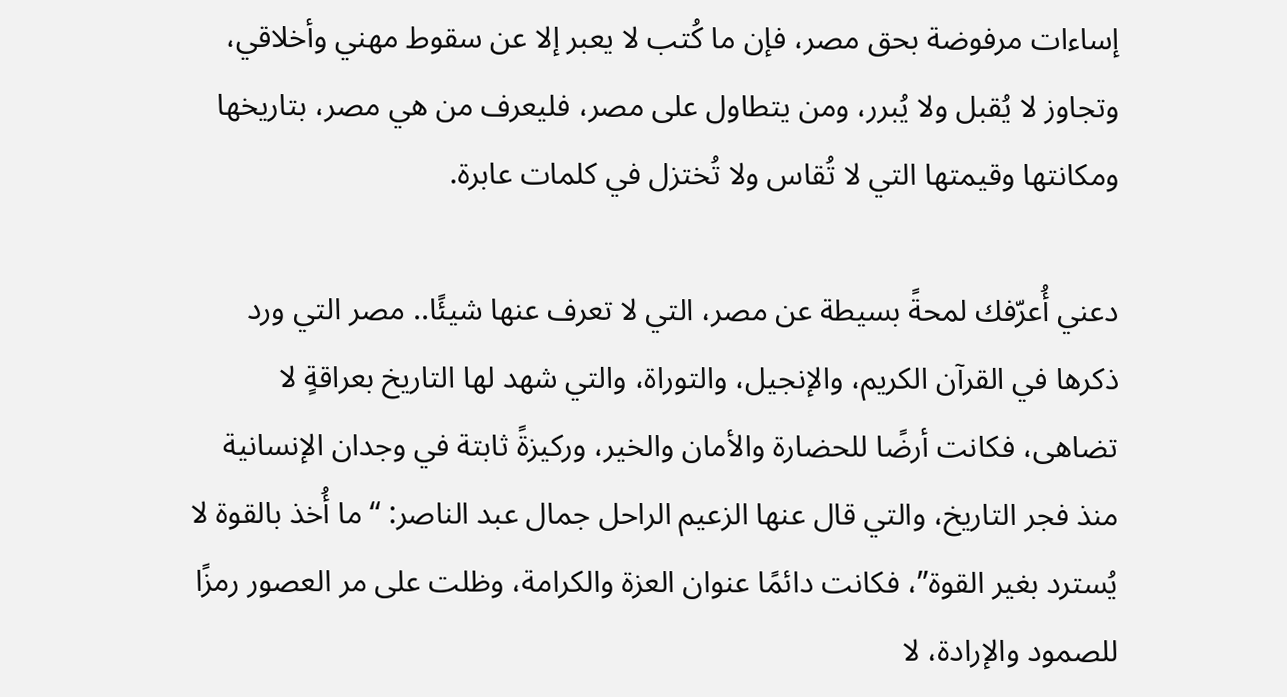إساءات مرفوضة بحق مصر، فإن ما كُتب لا يعبر إلا عن سقوط مهني وأخلاقي، وتجاوز لا يُقبل ولا يُبرر، ومن يتطاول على مصر، فليعرف من هي مصر، بتاريخها ومكانتها وقيمتها التي لا تُقاس ولا تُختزل في كلمات عابرة.

دعني أُعرّفك لمحةً بسيطة عن مصر، التي لا تعرف عنها شيئًا.. مصر التي ورد ذكرها في القرآن الكريم، والإنجيل، والتوراة، والتي شهد لها التاريخ بعراقةٍ لا تضاهى، فكانت أرضًا للحضارة والأمان والخير، وركيزةً ثابتة في وجدان الإنسانية منذ فجر التاريخ، والتي قال عنها الزعيم الراحل جمال عبد الناصر: “ما أُخذ بالقوة لا يُسترد بغير القوة”، فكانت دائمًا عنوان العزة والكرامة، وظلت على مر العصور رمزًا للصمود والإرادة، لا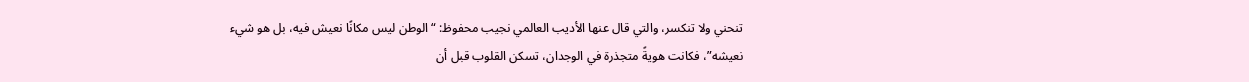تنحني ولا تنكسر، والتي قال عنها الأديب العالمي نجيب محفوظ: “الوطن ليس مكانًا نعيش فيه، بل هو شيء نعيشه”، فكانت هويةً متجذرة في الوجدان، تسكن القلوب قبل أن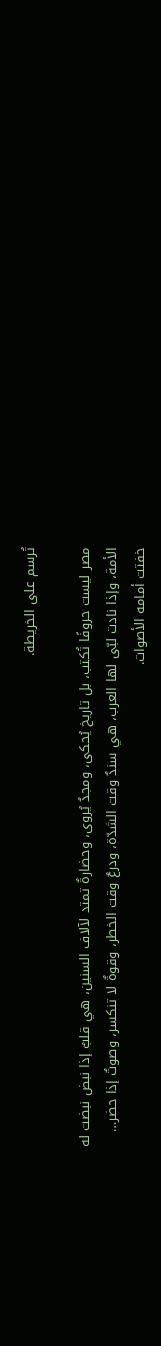تُرسم على الخريطة.

مصر ليست حروفًا تُكتب، بل تاريخ يُحكى، ومجدٌ يُروى، وحضارةٌ تمتد لآلاف السنين، هي قلبٌ إذا نبض نبضت له الأمة، وإذا نادت لبّى لها العرب، هي سندٌ وقت الشدّة، ودرعٌ وقت الخطر، وقوةٌ لا تنكسر، وصوتٌ إذا حضر… خفتت أمامه الأصوات.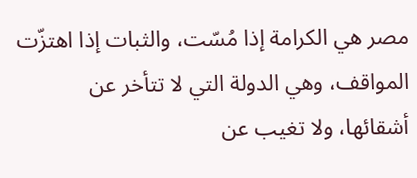مصر هي الكرامة إذا مُسّت، والثبات إذا اهتزّت المواقف، وهي الدولة التي لا تتأخر عن أشقائها، ولا تغيب عن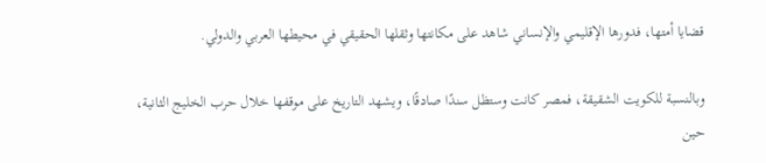قضايا أمتها، فدورها الإقليمي والإنساني شاهد على مكانتها وثقلها الحقيقي في محيطها العربي والدولي.

وبالنسبة للكويت الشقيقة، فمصر كانت وستظل سندًا صادقًا، ويشهد التاريخ على موقفها خلال حرب الخليج الثانية، حين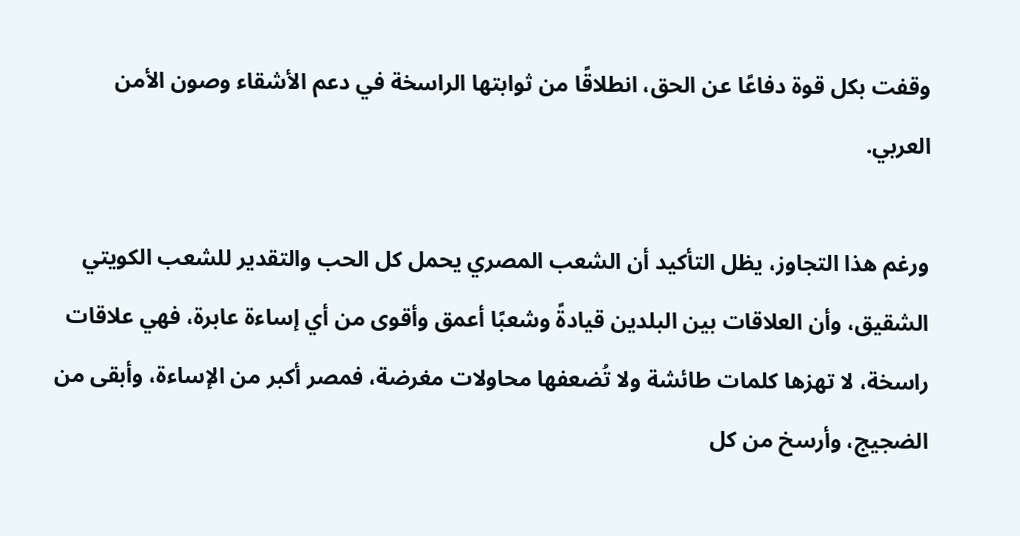وقفت بكل قوة دفاعًا عن الحق، انطلاقًا من ثوابتها الراسخة في دعم الأشقاء وصون الأمن العربي.

ورغم هذا التجاوز، يظل التأكيد أن الشعب المصري يحمل كل الحب والتقدير للشعب الكويتي الشقيق، وأن العلاقات بين البلدين قيادةً وشعبًا أعمق وأقوى من أي إساءة عابرة، فهي علاقات راسخة، لا تهزها كلمات طائشة ولا تُضعفها محاولات مغرضة، فمصر أكبر من الإساءة، وأبقى من الضجيج، وأرسخ من كل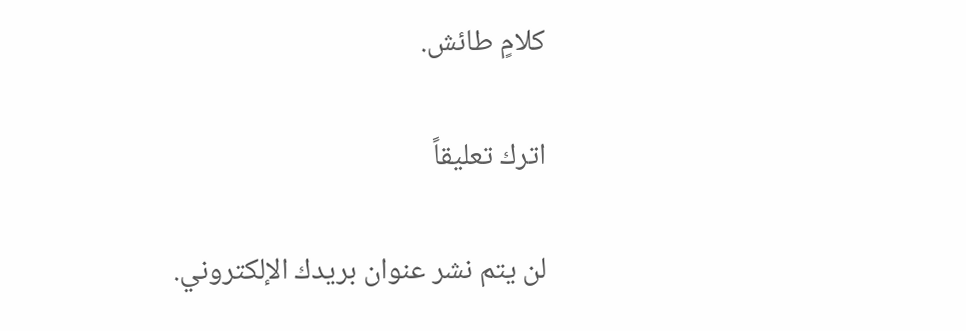كلامٍ طائش.

اترك تعليقاً

لن يتم نشر عنوان بريدك الإلكتروني.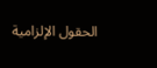الحقول الإلزامية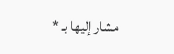مشار إليها بـ *